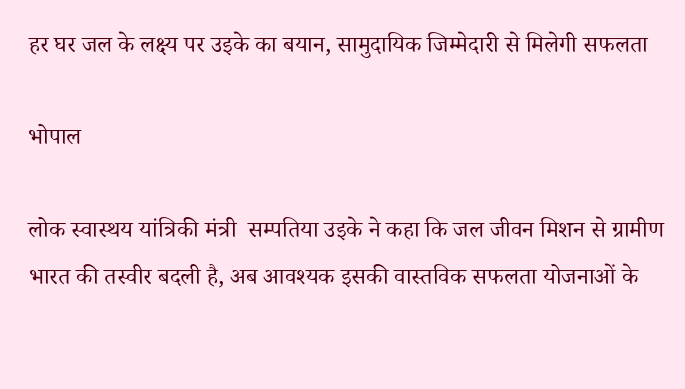हर घर जल के लक्ष्य पर उइके का बयान, सामुदायिक जिम्मेदारी से मिलेगी सफलता

भोपाल

लोक स्वास्थय यांत्रिकी मंत्री  सम्पतिया उइके ने कहा कि जल जीवन मिशन से ग्रामीण भारत की तस्वीर बदली है, अब आवश्यक इसकी वास्तविक सफलता योजनाओं के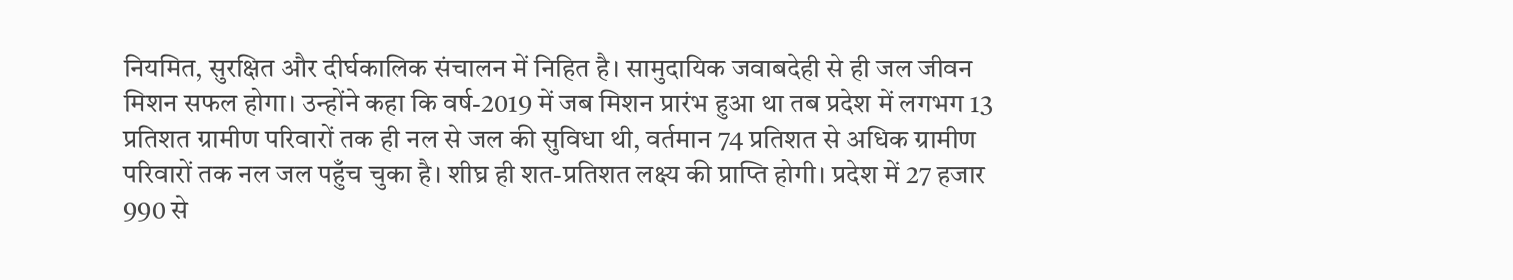नियमित, सुरक्षित और दीर्घकालिक संचालन में निहित है। सामुदायिक जवाबदेही से ही जल जीवन मिशन सफल होगा। उन्होंने कहा कि वर्ष-2019 में जब मिशन प्रारंभ हुआ था तब प्रदेश में लगभग 13 प्रतिशत ग्रामीण परिवारों तक ही नल से जल की सुविधा थी, वर्तमान 74 प्रतिशत से अधिक ग्रामीण परिवारों तक नल जल पहुँच चुका है। शीघ्र ही शत-प्रतिशत लक्ष्य की प्राप्ति होगी। प्रदेश में 27 हजार 990 से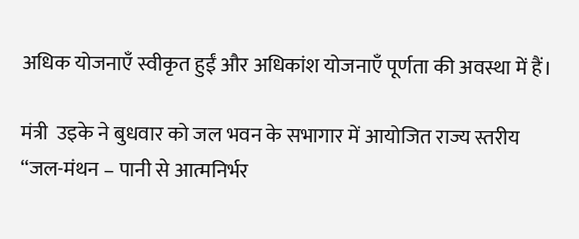अधिक योजनाएँ स्वीकृत हुईं और अधिकांश योजनाएँ पूर्णता की अवस्था में हैं।

मंत्री  उइके ने बुधवार को जल भवन के सभागार में आयोजित राज्य स्तरीय “जल-मंथन – पानी से आत्मनिर्भर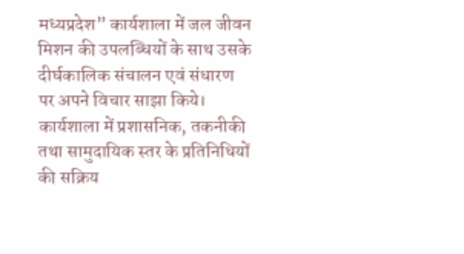मध्यप्रदेश” कार्यशाला में जल जीवन मिशन की उपलब्धियों के साथ उसके दीर्घकालिक संचालन एवं संधारण पर अपने विचार साझा किये। कार्यशाला में प्रशासनिक, तकनीकी तथा सामुदायिक स्तर के प्रतिनिधियों की सक्रिय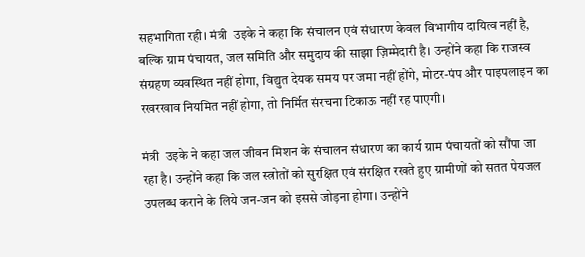सहभागिता रही। मंत्री  उइके ने कहा कि संचालन एवं संधारण केवल विभागीय दायित्व नहीं है, बल्कि ग्राम पंचायत, जल समिति और समुदाय की साझा ज़िम्मेदारी है। उन्होंने कहा कि राजस्व संग्रहण व्यवस्थित नहीं होगा, विद्युत देयक समय पर जमा नहीं होंगे, मोटर-पंप और पाइपलाइन का रखरखाव नियमित नहीं होगा, तो निर्मित संरचना टिकाऊ नहीं रह पाएगी।

मंत्री  उइके ने कहा जल जीवन मिशन के संचालन संधारण का कार्य ग्राम पंचायतों को सौंपा जा रहा है। उन्होंने कहा कि जल स्त्रोतों को सुरक्षित एवं संरक्षित रखते हुए ग्रामीणों को सतत पेयजल उपलब्ध कराने के लिये जन-जन को इससे जोड़ना होगा। उन्होंने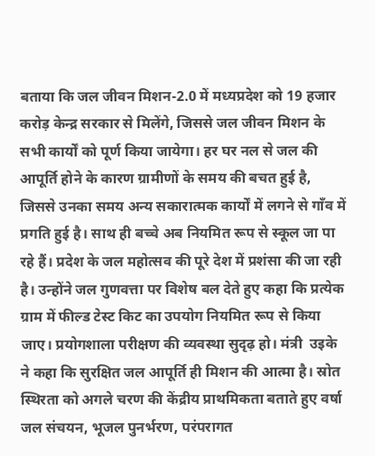बताया कि जल जीवन मिशन-2.0 में मध्यप्रदेश को 19 हजार करोड़ केन्द्र सरकार से मिलेंगे, जिससे जल जीवन मिशन के सभी कार्यों को पूर्ण किया जायेगा। हर घर नल से जल की आपूर्ति होने के कारण ग्रामीणों के समय की बचत हुई है, जिससे उनका समय अन्य सकारात्मक कार्यों में लगने से गाँव में प्रगति हुई है। साथ ही बच्चे अब नियमित रूप से स्कूल जा पा रहे हैं। प्रदेश के जल महोत्सव की पूरे देश में प्रशंसा की जा रही है। उन्होंने जल गुणवत्ता पर विशेष बल देते हुए कहा कि प्रत्येक ग्राम में फील्ड टेस्ट किट का उपयोग नियमित रूप से किया जाए। प्रयोगशाला परीक्षण की व्यवस्था सुदृढ़ हो। मंत्री  उइके ने कहा कि सुरक्षित जल आपूर्ति ही मिशन की आत्मा है। स्रोत स्थिरता को अगले चरण की केंद्रीय प्राथमिकता बताते हुए वर्षा जल संचयन, भूजल पुनर्भरण, परंपरागत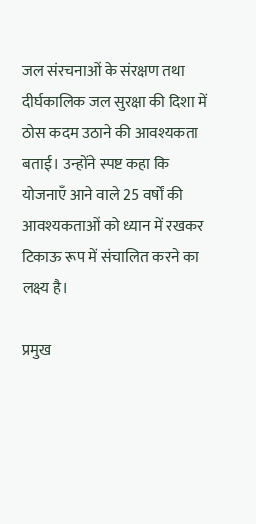जल संरचनाओं के संरक्षण तथा दीर्घकालिक जल सुरक्षा की दिशा में ठोस कदम उठाने की आवश्यकता बताई। उन्होंने स्पष्ट कहा कि योजनाएँ आने वाले 25 वर्षों की आवश्यकताओं को ध्यान में रखकर टिकाऊ रूप में संचालित करने का लक्ष्य है।

प्रमुख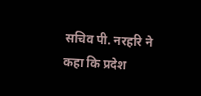सचिव पी. नरहरि ने कहा कि प्रदेश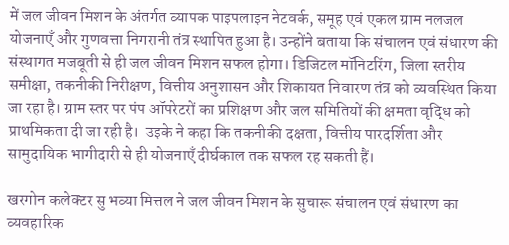में जल जीवन मिशन के अंतर्गत व्यापक पाइपलाइन नेटवर्क, समूह एवं एकल ग्राम नलजल योजनाएँ और गुणवत्ता निगरानी तंत्र स्थापित हुआ है। उन्होंने बताया कि संचालन एवं संधारण की संस्थागत मजबूती से ही जल जीवन मिशन सफल होगा। डिजिटल मॉनिटरिंग, जिला स्तरीय समीक्षा, तकनीकी निरीक्षण, वित्तीय अनुशासन और शिकायत निवारण तंत्र को व्यवस्थित किया जा रहा है। ग्राम स्तर पर पंप ऑपरेटरों का प्रशिक्षण और जल समितियों की क्षमता वृद्धि को प्राथमिकता दी जा रही है।  उइके ने कहा कि तकनीकी दक्षता, वित्तीय पारदर्शिता और सामुदायिक भागीदारी से ही योजनाएँ दीर्घकाल तक सफल रह सकती हैं।

खरगोन कलेक्टर सु भव्या मित्तल ने जल जीवन मिशन के सुचारू संचालन एवं संधारण का व्यवहारिक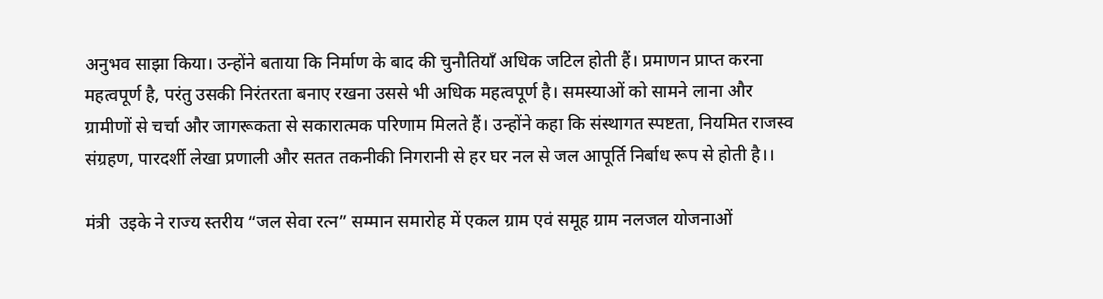अनुभव साझा किया। उन्होंने बताया कि निर्माण के बाद की चुनौतियाँ अधिक जटिल होती हैं। प्रमाणन प्राप्त करना महत्वपूर्ण है, परंतु उसकी निरंतरता बनाए रखना उससे भी अधिक महत्वपूर्ण है। समस्याओं को सामने लाना और ग्रामीणों से चर्चा और जागरूकता से सकारात्मक परिणाम मिलते हैं। उन्होंने कहा कि संस्थागत स्पष्टता, नियमित राजस्व संग्रहण, पारदर्शी लेखा प्रणाली और सतत तकनीकी निगरानी से हर घर नल से जल आपूर्ति निर्बाध रूप से होती है।।

मंत्री  उइके ने राज्य स्तरीय “जल सेवा रत्न” सम्मान समारोह में एकल ग्राम एवं समूह ग्राम नलजल योजनाओं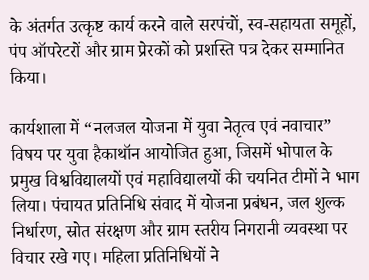के अंतर्गत उत्कृष्ट कार्य करने वाले सरपंचों, स्व-सहायता समूहों, पंप ऑपरेटरों और ग्राम प्रेरकों को प्रशस्ति पत्र देकर सम्मानित किया।

कार्यशाला में “नलजल योजना में युवा नेतृत्व एवं नवाचार” विषय पर युवा हैकाथॉन आयोजित हुआ, जिसमें भोपाल के प्रमुख विश्वविद्यालयों एवं महाविद्यालयों की चयनित टीमों ने भाग लिया। पंचायत प्रतिनिधि संवाद में योजना प्रबंधन, जल शुल्क निर्धारण, स्रोत संरक्षण और ग्राम स्तरीय निगरानी व्यवस्था पर विचार रखे गए। महिला प्रतिनिधियों ने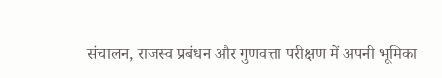संचालन, राजस्व प्रबंधन और गुणवत्ता परीक्षण में अपनी भूमिका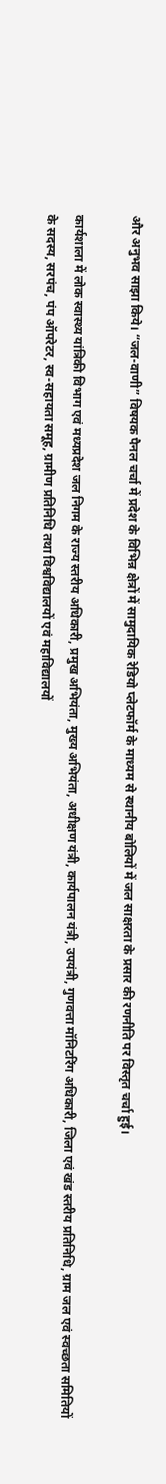और अनुभव साझा किये। “जल-वाणी” विषयक पैनल चर्चा में प्रदेश के विभिन्न क्षेत्रों में सामुदायिक रेडियो प्लेटफॉर्म के माध्यम से स्थानीय बोलियों में जल साक्षरता के प्रसार की रणनीति पर विस्तृत चर्चा हुई।

कार्यशाला में लोक स्वास्थ्य यांत्रिकी विभाग एवं मध्यप्रदेश जल निगम के राज्य स्तरीय अधिकारी, प्रमुख अभियंता, मुख्य अभियंता, अधीक्षण यंत्री, कार्यपालन यंत्री, उपयंत्री, गुणवत्ता मॉनिटरिंग अधिकारी, जिला एवं खंड स्तरीय प्रतिनिधि, ग्राम जल एवं स्वच्छता समितियों के सदस्य, सरपंच, पंप ऑपरेटर, स्व-सहायता समूह, ग्रामीण प्रतिनिधि तथा विश्वविद्यालयों एवं महाविद्यालयों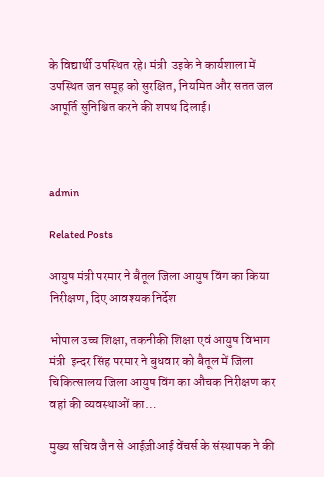के विद्यार्थी उपस्थित रहे। मंत्री  उइके ने कार्यशाला में उपस्थित जन समूह को सुरक्षित, नियमित और सतत जल आपूर्ति सुनिश्चित करने की शपथ दिलाई।



admin

Related Posts

आयुष मंत्री परमार ने बैतूल जिला आयुष विंग का किया निरीक्षण, दिए आवश्यक निर्देश

भोपाल उच्च शिक्षा, तकनीकी शिक्षा एवं आयुष विभाग मंत्री  इन्दर सिंह परमार ने बुधवार को बैतूल में जिला चिकित्सालय जिला आयुष विंग का औचक निरीक्षण कर वहां की व्यवस्थाओं का…

मुख्य सचिव जैन से आईज़ीआई वेंचर्स के संस्थापक ने की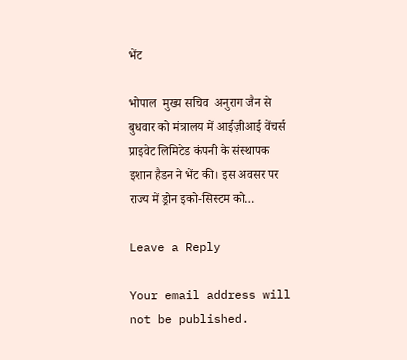भेंट

भोपाल  मुख्य सचिव  अनुराग जैन से बुधवार को मंत्रालय में आईज़ीआई वेंचर्स प्राइवेट लिमिटेड कंपनी के संस्थापक  इशान हैडन ने भेंट की। इस अवसर पर राज्य में ड्रोन इको-सिस्टम को…

Leave a Reply

Your email address will not be published.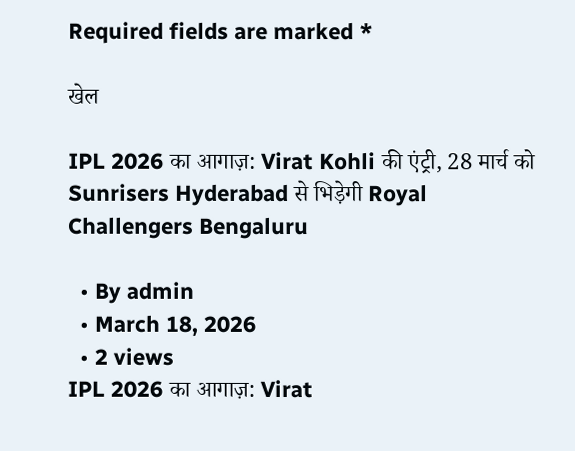Required fields are marked *

खेल

IPL 2026 का आगाज़: Virat Kohli की एंट्री, 28 मार्च को Sunrisers Hyderabad से भिड़ेगी Royal Challengers Bengaluru

  • By admin
  • March 18, 2026
  • 2 views
IPL 2026 का आगाज़: Virat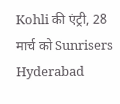Kohli की एंट्री, 28 मार्च को Sunrisers Hyderabad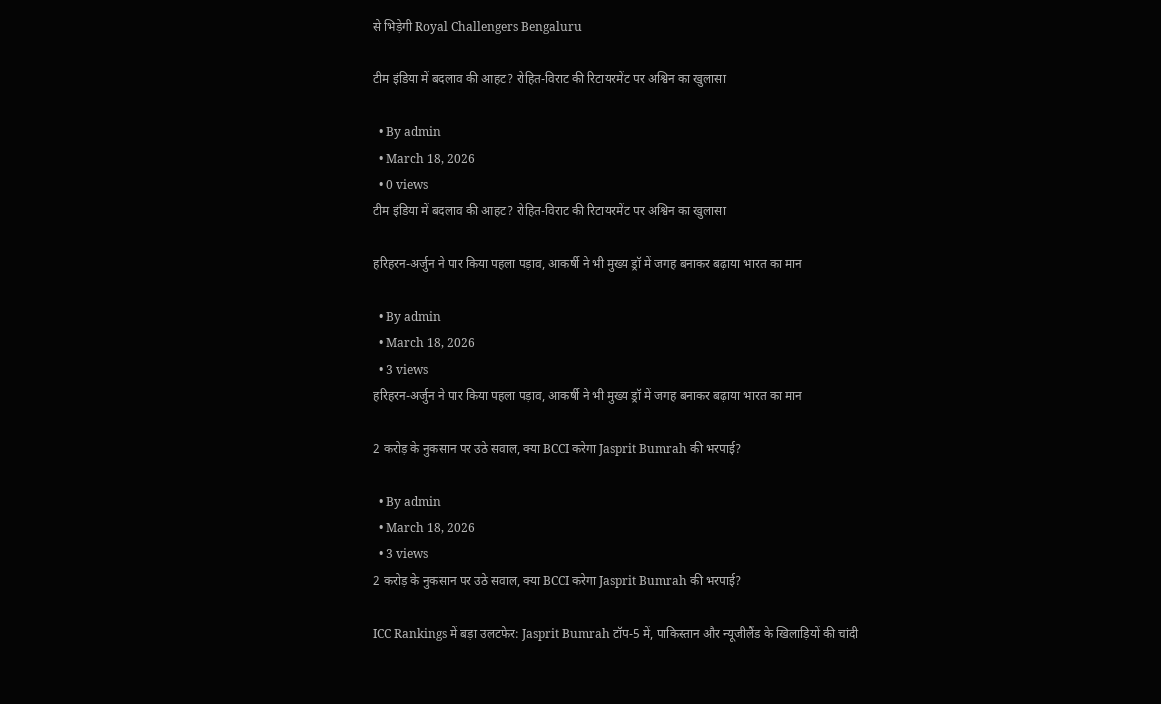से भिड़ेगी Royal Challengers Bengaluru

टीम इंडिया में बदलाव की आहट? रोहित-विराट की रिटायरमेंट पर अश्विन का खुलासा

  • By admin
  • March 18, 2026
  • 0 views
टीम इंडिया में बदलाव की आहट? रोहित-विराट की रिटायरमेंट पर अश्विन का खुलासा

हरिहरन-अर्जुन ने पार किया पहला पड़ाव, आकर्षी ने भी मुख्य ड्रॉ में जगह बनाकर बढ़ाया भारत का मान

  • By admin
  • March 18, 2026
  • 3 views
हरिहरन-अर्जुन ने पार किया पहला पड़ाव, आकर्षी ने भी मुख्य ड्रॉ में जगह बनाकर बढ़ाया भारत का मान

2 करोड़ के नुकसान पर उठे सवाल, क्या BCCI करेगा Jasprit Bumrah की भरपाई?

  • By admin
  • March 18, 2026
  • 3 views
2 करोड़ के नुकसान पर उठे सवाल, क्या BCCI करेगा Jasprit Bumrah की भरपाई?

ICC Rankings में बड़ा उलटफेर: Jasprit Bumrah टॉप-5 में, पाकिस्तान और न्यूजीलैंड के खिलाड़ियों की चांदी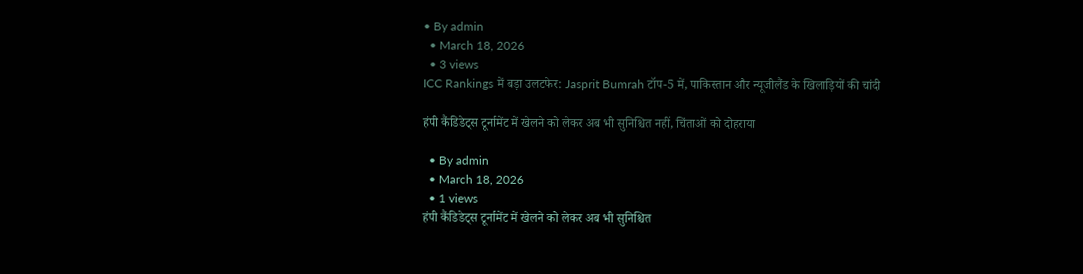• By admin
  • March 18, 2026
  • 3 views
ICC Rankings में बड़ा उलटफेर: Jasprit Bumrah टॉप-5 में, पाकिस्तान और न्यूजीलैंड के खिलाड़ियों की चांदी

हंपी कैंडिडेट्स टूर्नामेंट में खेलने को लेकर अब भी सुनिश्चित नहीं, चिंताओं को दोहराया

  • By admin
  • March 18, 2026
  • 1 views
हंपी कैंडिडेट्स टूर्नामेंट में खेलने को लेकर अब भी सुनिश्चित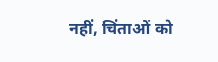नहीं, चिंताओं को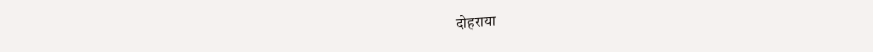दोहराया